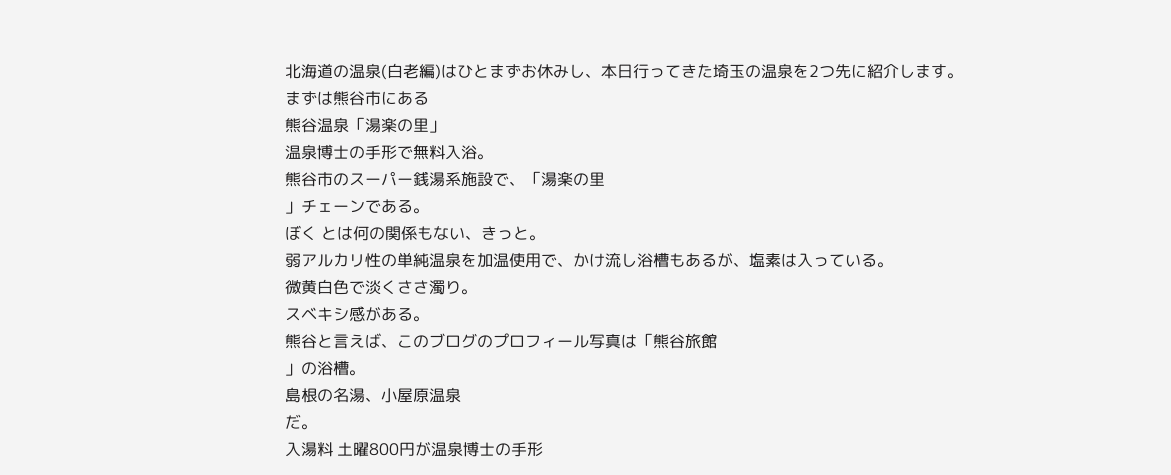北海道の温泉(白老編)はひとまずお休みし、本日行ってきた埼玉の温泉を2つ先に紹介します。
まずは熊谷市にある
熊谷温泉「湯楽の里」
温泉博士の手形で無料入浴。
熊谷市のスーパー銭湯系施設で、「湯楽の里
」チェーンである。
ぼく とは何の関係もない、きっと。
弱アルカリ性の単純温泉を加温使用で、かけ流し浴槽もあるが、塩素は入っている。
微黄白色で淡くささ濁り。
スベキシ感がある。
熊谷と言えば、このブログのプロフィール写真は「熊谷旅館
」の浴槽。
島根の名湯、小屋原温泉
だ。
入湯料 土曜800円が温泉博士の手形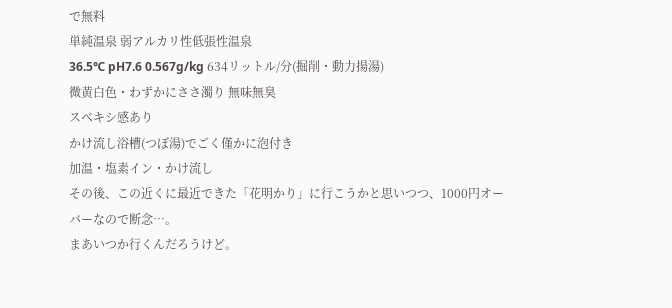で無料
単純温泉 弱アルカリ性低張性温泉
36.5℃ pH7.6 0.567g/kg 634リットル/分(掘削・動力揚湯)
微黄白色・わずかにささ濁り 無味無臭
スベキシ感あり
かけ流し浴槽(つぼ湯)でごく僅かに泡付き
加温・塩素イン・かけ流し
その後、この近くに最近できた「花明かり」に行こうかと思いつつ、1000円オーバーなので断念…。
まあいつか行くんだろうけど。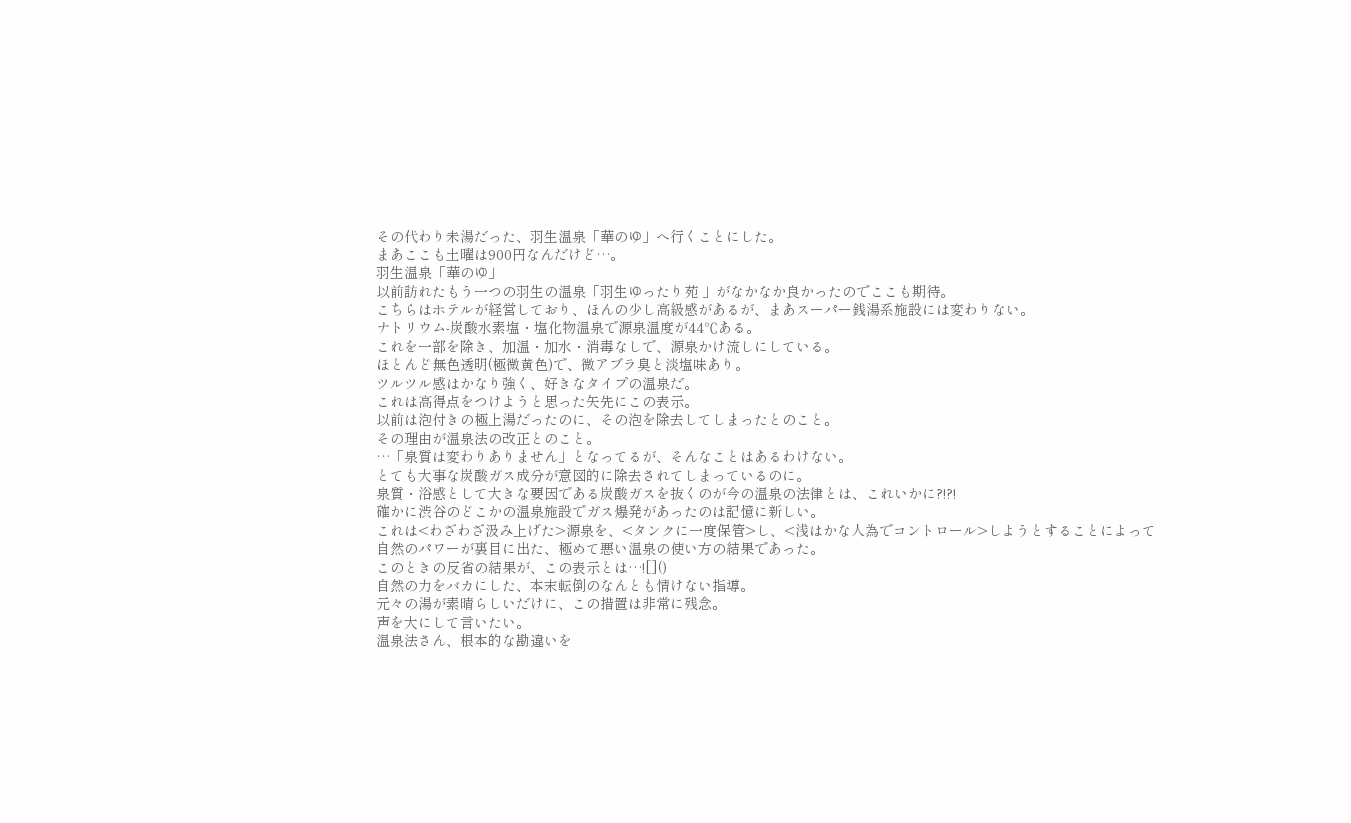その代わり未湯だった、羽生温泉「華のゆ」へ行くことにした。
まあここも土曜は900円なんだけど…。
羽生温泉「華のゆ」
以前訪れたもう一つの羽生の温泉「羽生ゆったり苑 」がなかなか良かったのでここも期待。
こちらはホテルが経営しており、ほんの少し高級感があるが、まあスーパー銭湯系施設には変わりない。
ナトリウム-炭酸水素塩・塩化物温泉で源泉温度が44℃ある。
これを一部を除き、加温・加水・消毒なしで、源泉かけ流しにしている。
ほとんど無色透明(極微黄色)で、微アブラ臭と淡塩味あり。
ツルツル感はかなり強く、好きなタイプの温泉だ。
これは高得点をつけようと思った矢先にこの表示。
以前は泡付きの極上湯だったのに、その泡を除去してしまったとのこと。
その理由が温泉法の改正とのこと。
…「泉質は変わりありません」となってるが、そんなことはあるわけない。
とても大事な炭酸ガス成分が意図的に除去されてしまっているのに。
泉質・浴感として大きな要因である炭酸ガスを抜くのが今の温泉の法律とは、これいかに?!?!
確かに渋谷のどこかの温泉施設でガス爆発があったのは記憶に新しい。
これは<わざわざ汲み上げた>源泉を、<タンクに一度保管>し、<浅はかな人為でコントロール>しようとすることによって自然のパワーが裏目に出た、極めて悪い温泉の使い方の結果であった。
このときの反省の結果が、この表示とは…![]()
自然の力をバカにした、本末転倒のなんとも情けない指導。
元々の湯が素晴らしいだけに、この措置は非常に残念。
声を大にして言いたい。
温泉法さん、根本的な勘違いを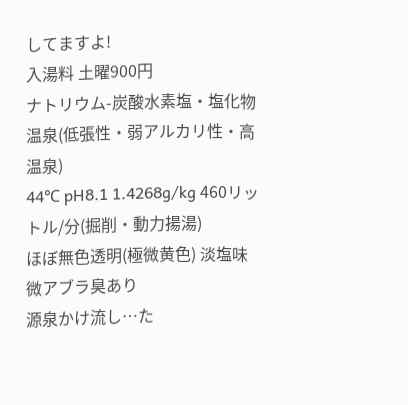してますよ!
入湯料 土曜900円
ナトリウム-炭酸水素塩・塩化物温泉(低張性・弱アルカリ性・高温泉)
44℃ pH8.1 1.4268g/kg 460リットル/分(掘削・動力揚湯)
ほぼ無色透明(極微黄色) 淡塩味 微アブラ臭あり
源泉かけ流し…た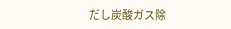だし炭酸ガス除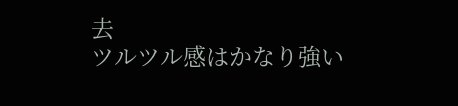去
ツルツル感はかなり強い